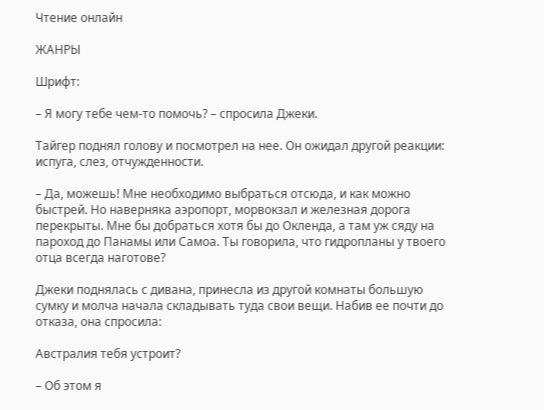Чтение онлайн

ЖАНРЫ

Шрифт:

– Я могу тебе чем-то помочь? – спросила Джеки.

Тайгер поднял голову и посмотрел на нее. Он ожидал другой реакции: испуга, слез, отчужденности.

– Да, можешь! Мне необходимо выбраться отсюда, и как можно быстрей. Но наверняка аэропорт, морвокзал и железная дорога перекрыты. Мне бы добраться хотя бы до Окленда, а там уж сяду на пароход до Панамы или Самоа. Ты говорила, что гидропланы у твоего отца всегда наготове?

Джеки поднялась с дивана, принесла из другой комнаты большую сумку и молча начала складывать туда свои вещи. Набив ее почти до отказа, она спросила:

Австралия тебя устроит?

– Об этом я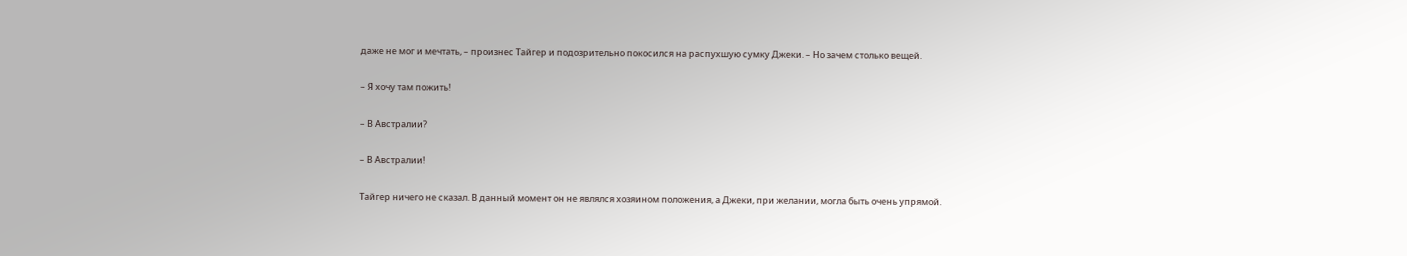даже не мог и мечтать, – произнес Тайгер и подозрительно покосился на распухшую сумку Джеки. – Но зачем столько вещей.

– Я хочу там пожить!

– В Австралии?

– В Австралии!

Тайгер ничего не сказал. В данный момент он не являлся хозяином положения, а Джеки, при желании, могла быть очень упрямой.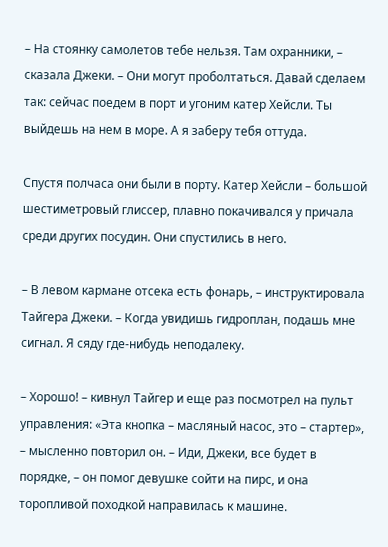– На стоянку самолетов тебе нельзя. Там охранники, – сказала Джеки. – Они могут проболтаться. Давай сделаем так: сейчас поедем в порт и угоним катер Хейсли. Ты выйдешь на нем в море. А я заберу тебя оттуда.

Спустя полчаса они были в порту. Катер Хейсли – большой шестиметровый глиссер, плавно покачивался у причала среди других посудин. Они спустились в него.

– В левом кармане отсека есть фонарь, – инструктировала Тайгера Джеки. – Когда увидишь гидроплан, подашь мне сигнал. Я сяду где-нибудь неподалеку.

– Хорошо! – кивнул Тайгер и еще раз посмотрел на пульт управления: «Эта кнопка – масляный насос, это – стартер», – мысленно повторил он. – Иди, Джеки, все будет в порядке, – он помог девушке сойти на пирс, и она торопливой походкой направилась к машине.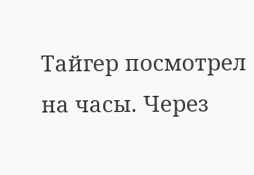Тайгер посмотрел на часы. Через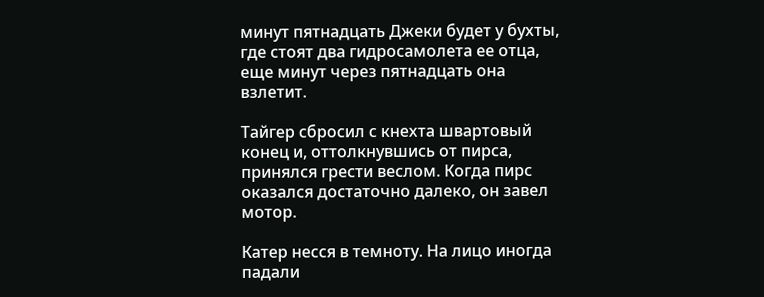минут пятнадцать Джеки будет у бухты, где стоят два гидросамолета ее отца, еще минут через пятнадцать она взлетит.

Тайгер сбросил с кнехта швартовый конец и, оттолкнувшись от пирса, принялся грести веслом. Когда пирс оказался достаточно далеко, он завел мотор.

Катер несся в темноту. На лицо иногда падали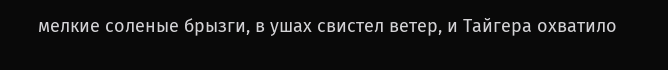мелкие соленые брызги, в ушах свистел ветер, и Тайгера охватило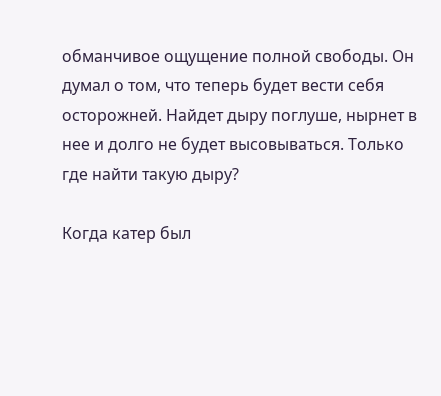обманчивое ощущение полной свободы. Он думал о том, что теперь будет вести себя осторожней. Найдет дыру поглуше, нырнет в нее и долго не будет высовываться. Только где найти такую дыру?

Когда катер был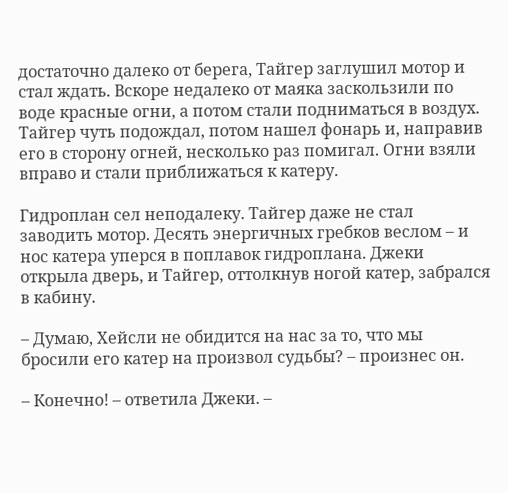достаточно далеко от берега, Тайгер заглушил мотор и стал ждать. Вскоре недалеко от маяка заскользили по воде красные огни, а потом стали подниматься в воздух. Тайгер чуть подождал, потом нашел фонарь и, направив его в сторону огней, несколько раз помигал. Огни взяли вправо и стали приближаться к катеру.

Гидроплан сел неподалеку. Тайгер даже не стал заводить мотор. Десять энергичных гребков веслом – и нос катера уперся в поплавок гидроплана. Джеки открыла дверь, и Тайгер, оттолкнув ногой катер, забрался в кабину.

– Думаю, Хейсли не обидится на нас за то, что мы бросили его катер на произвол судьбы? – произнес он.

– Конечно! – ответила Джеки. –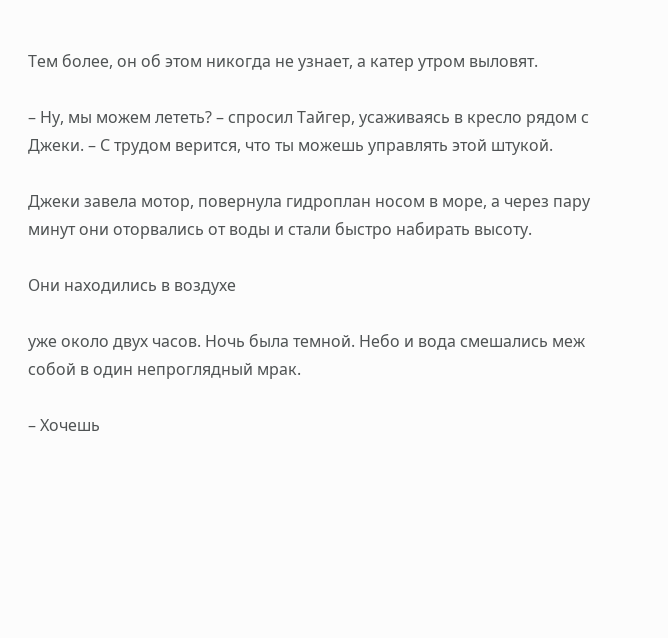Тем более, он об этом никогда не узнает, а катер утром выловят.

– Ну, мы можем лететь? – спросил Тайгер, усаживаясь в кресло рядом с Джеки. – С трудом верится, что ты можешь управлять этой штукой.

Джеки завела мотор, повернула гидроплан носом в море, а через пару минут они оторвались от воды и стали быстро набирать высоту.

Они находились в воздухе

уже около двух часов. Ночь была темной. Небо и вода смешались меж собой в один непроглядный мрак.

– Хочешь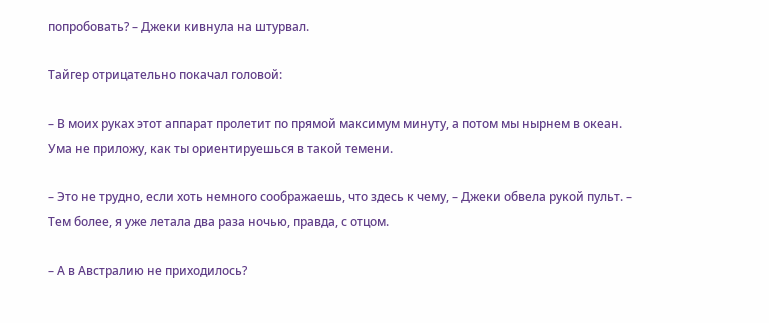попробовать? – Джеки кивнула на штурвал.

Тайгер отрицательно покачал головой:

– В моих руках этот аппарат пролетит по прямой максимум минуту, а потом мы нырнем в океан. Ума не приложу, как ты ориентируешься в такой темени.

– Это не трудно, если хоть немного соображаешь, что здесь к чему, – Джеки обвела рукой пульт. – Тем более, я уже летала два раза ночью, правда, с отцом.

– А в Австралию не приходилось?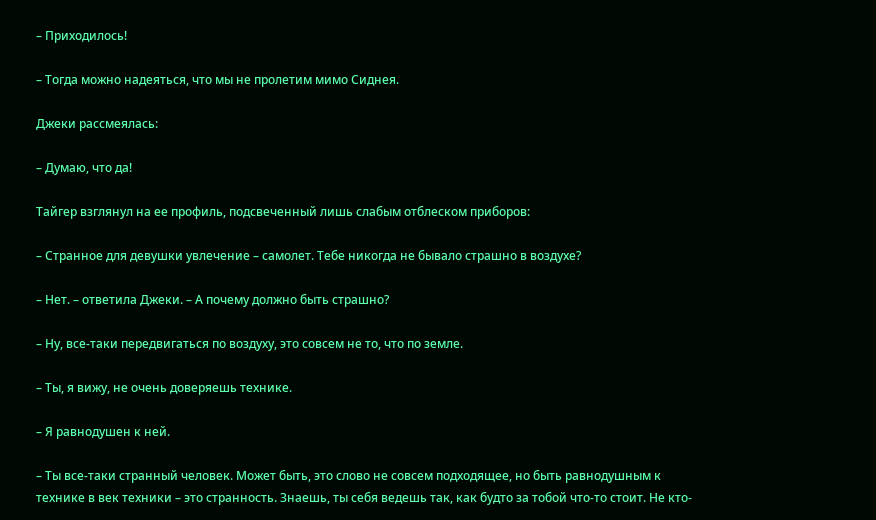– Приходилось!

– Тогда можно надеяться, что мы не пролетим мимо Сиднея.

Джеки рассмеялась:

– Думаю, что да!

Тайгер взглянул на ее профиль, подсвеченный лишь слабым отблеском приборов:

– Странное для девушки увлечение – самолет. Тебе никогда не бывало страшно в воздухе?

– Нет. – ответила Джеки. – А почему должно быть страшно?

– Ну, все-таки передвигаться по воздуху, это совсем не то, что по земле.

– Ты, я вижу, не очень доверяешь технике.

– Я равнодушен к ней.

– Ты все-таки странный человек. Может быть, это слово не совсем подходящее, но быть равнодушным к технике в век техники – это странность. Знаешь, ты себя ведешь так, как будто за тобой что-то стоит. Не кто-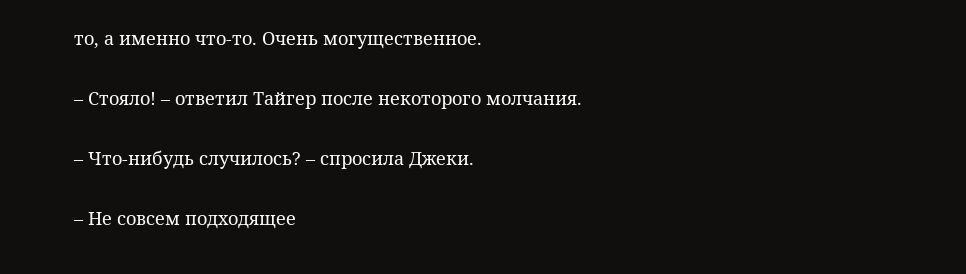то, а именно что-то. Очень могущественное.

– Стояло! – ответил Тайгер после некоторого молчания.

– Что-нибудь случилось? – спросила Джеки.

– Не совсем подходящее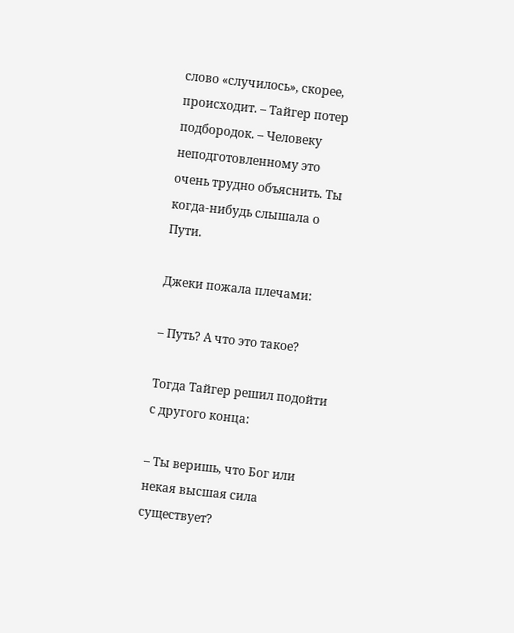слово «случилось», скорее, происходит. – Тайгер потер подбородок. – Человеку неподготовленному это очень трудно объяснить. Ты когда-нибудь слышала о Пути.

Джеки пожала плечами:

– Путь? А что это такое?

Тогда Тайгер решил подойти с другого конца:

– Ты веришь, что Бог или некая высшая сила существует?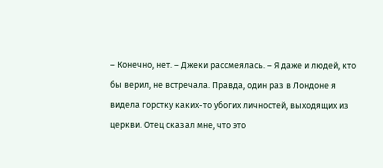– Конечно, нет. – Джеки рассмеялась. – Я даже и людей, кто бы верил, не встречала. Правда, один раз в Лондоне я видела горстку каких-то убогих личностей, выходящих из церкви. Отец сказал мне, что это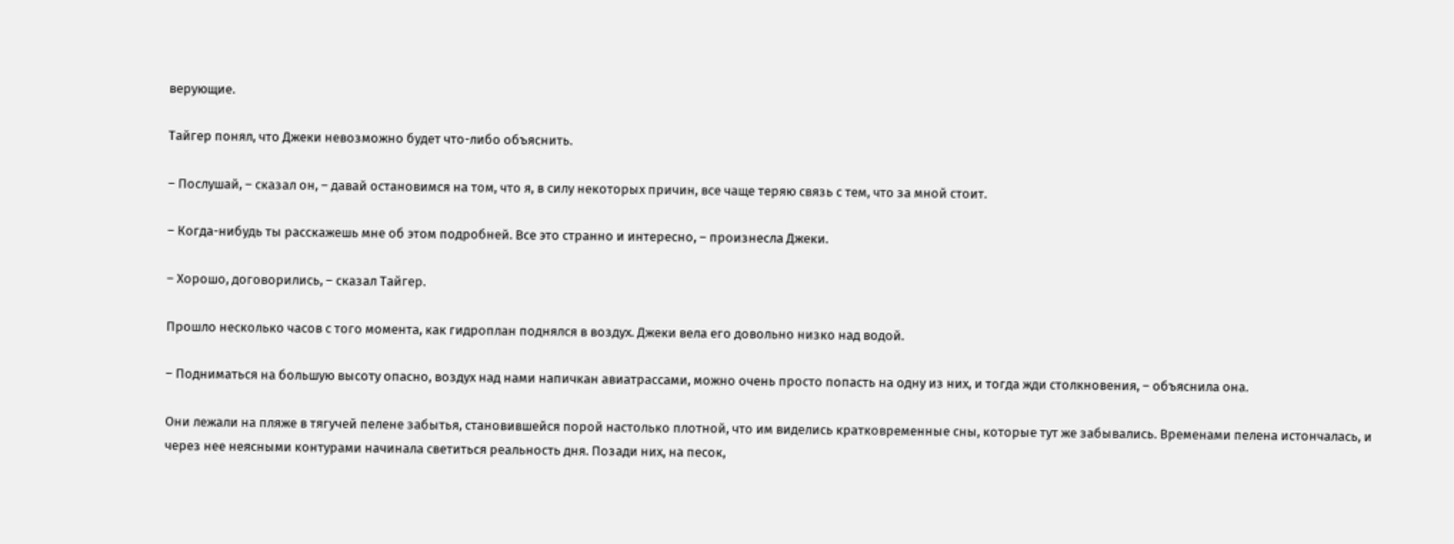верующие.

Тайгер понял, что Джеки невозможно будет что-либо объяснить.

– Послушай, – сказал он, – давай остановимся на том, что я, в силу некоторых причин, все чаще теряю связь с тем, что за мной стоит.

– Когда-нибудь ты расскажешь мне об этом подробней. Все это странно и интересно, – произнесла Джеки.

– Хорошо, договорились, – сказал Тайгер.

Прошло несколько часов с того момента, как гидроплан поднялся в воздух. Джеки вела его довольно низко над водой.

– Подниматься на большую высоту опасно, воздух над нами напичкан авиатрассами, можно очень просто попасть на одну из них, и тогда жди столкновения, – объяснила она.

Они лежали на пляже в тягучей пелене забытья, становившейся порой настолько плотной, что им виделись кратковременные сны, которые тут же забывались. Временами пелена истончалась, и через нее неясными контурами начинала светиться реальность дня. Позади них, на песок,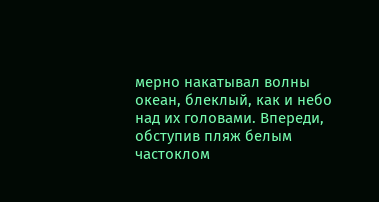мерно накатывал волны океан, блеклый, как и небо над их головами. Впереди, обступив пляж белым частоклом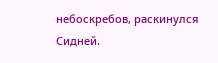небоскребов, раскинулся Сидней.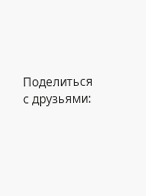Поделиться с друзьями: